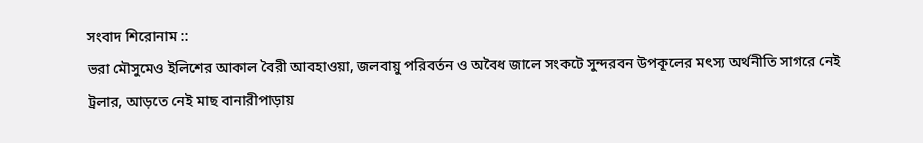সংবাদ শিরোনাম ::
ভরা মৌসুমেও ইলিশের আকাল বৈরী আবহাওয়া, জলবায়ু পরিবর্তন ও অবৈধ জালে সংকটে সুন্দরবন উপকূলের মৎস্য অর্থনীতি সাগরে নেই ট্রলার, আড়তে নেই মাছ বানারীপাড়ায়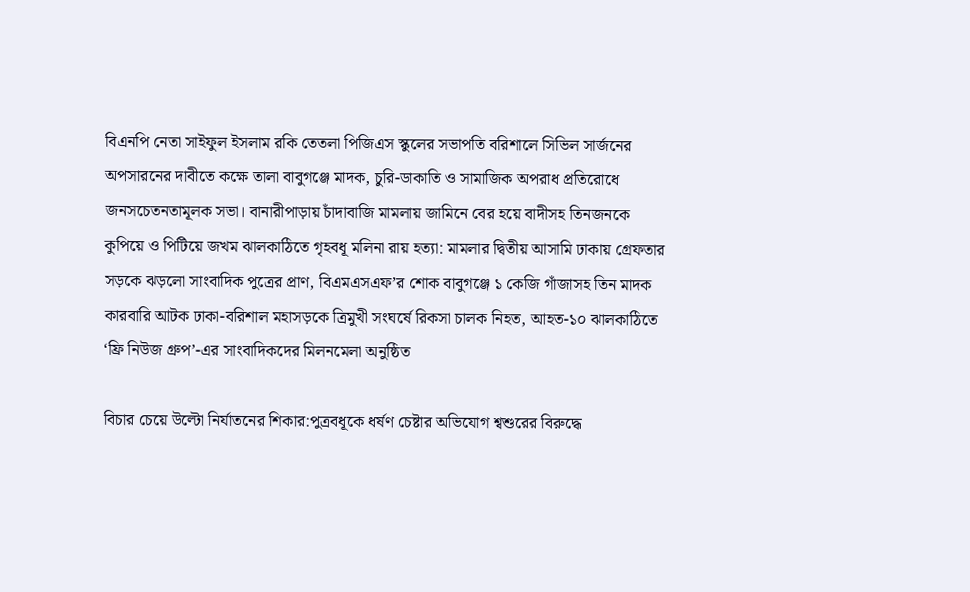বিএনপি নেতা সাইফুল ইসলাম রকি তেতলা পিজিএস স্কুলের সভাপতি বরিশালে সিভিল সার্জনের অপসারনের দাবীতে কক্ষে তালা বাবুগঞ্জে মাদক, চুরি-ডাকাতি ও সামাজিক অপরাধ প্রতিরোধে জনসচেতনতামূলক সভা। বানারীপাড়ায় চাঁদাবাজি মামলায় জামিনে বের হয়ে বাদীসহ তিনজনকে কুপিয়ে ও পিটিয়ে জখম ঝালকাঠিতে গৃহবধূ মলিনা রায় হত্যা: মামলার দ্বিতীয় আসামি ঢাকায় গ্রেফতার সড়কে ঝড়লো সাংবাদিক পুত্রের প্রাণ, বিএমএসএফ’র শোক বাবুগঞ্জে ১ কেজি গাঁজাসহ তিন মাদক কারবারি আটক ঢাকা-বরিশাল মহাসড়কে ত্রিমুখী সংঘর্ষে রিকসা চালক নিহত, আহত-১০ ঝালকাঠিতে ‘ফ্রি নিউজ গ্রুপ’-এর সাংবাদিকদের মিলনমেলা অনুষ্ঠিত

বিচার চেয়ে উল্টো নির্যাতনের শিকার:পুত্রবধূকে ধর্ষণ চেষ্টার অভিযোগ শ্বশুরের বিরুদ্ধে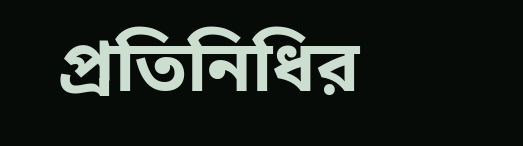প্রতিনিধির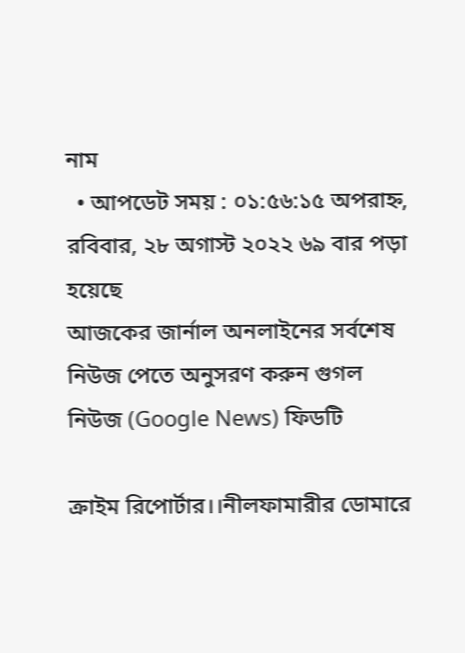নাম
  • আপডেট সময় : ০১:৫৬:১৫ অপরাহ্ন, রবিবার, ২৮ অগাস্ট ২০২২ ৬৯ বার পড়া হয়েছে
আজকের জার্নাল অনলাইনের সর্বশেষ নিউজ পেতে অনুসরণ করুন গুগল নিউজ (Google News) ফিডটি

ক্রাইম রিপোর্টার।।নীলফামারীর ডোমারে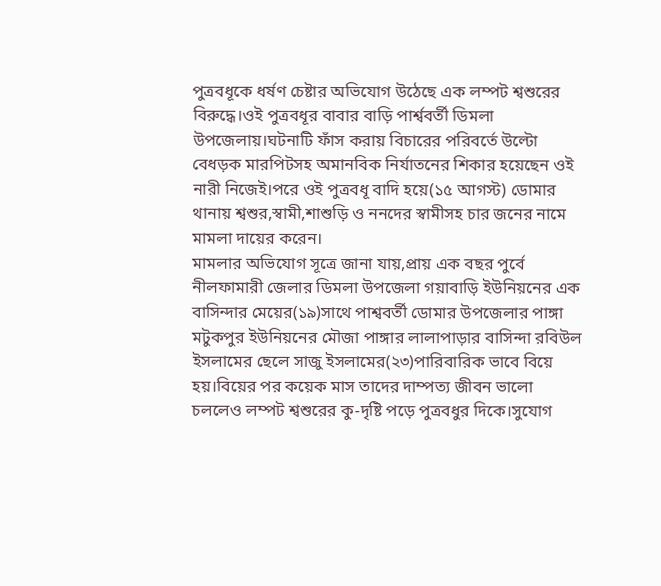পুত্রবধূকে ধর্ষণ চেষ্টার অভিযোগ উঠেছে এক লম্পট শ্বশুরের বিরুদ্ধে।ওই পুত্রবধূর বাবার বাড়ি পার্শ্ববর্তী ডিমলা উপজেলায়।ঘটনাটি ফাঁস করায় বিচারের পরিবর্তে উল্টো বেধড়ক মারপিটসহ অমানবিক নির্যাতনের শিকার হয়েছেন ওই নারী নিজেই।পরে ওই পুত্রবধূ বাদি হয়ে(১৫ আগস্ট) ডোমার থানায় শ্বশুর,স্বামী,শাশুড়ি ও ননদের স্বামীসহ চার জনের নামে মামলা দায়ের করেন।
মামলার অভিযোগ সূত্রে জানা যায়,প্রায় এক বছর পুর্বে নীলফামারী জেলার ডিমলা উপজেলা গয়াবাড়ি ইউনিয়নের এক বাসিন্দার মেয়ের(১৯)সাথে পাশ্ববর্তী ডোমার উপজেলার পাঙ্গা মটুকপুর ইউনিয়নের মৌজা পাঙ্গার লালাপাড়ার বাসিন্দা রবিউল ইসলামের ছেলে সাজু ইসলামের(২৩)পারিবারিক ভাবে বিয়ে হয়।বিয়ের পর কয়েক মাস তাদের দাম্পত্য জীবন ভালো চললেও লম্পট শ্বশুরের কু-দৃষ্টি পড়ে পুত্রবধুর দিকে।সুযোগ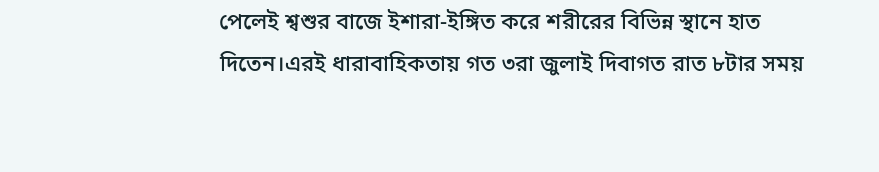পেলেই শ্বশুর বাজে ইশারা-ইঙ্গিত করে শরীরের বিভিন্ন স্থানে হাত দিতেন।এরই ধারাবাহিকতায় গত ৩রা জুলাই দিবাগত রাত ৮টার সময়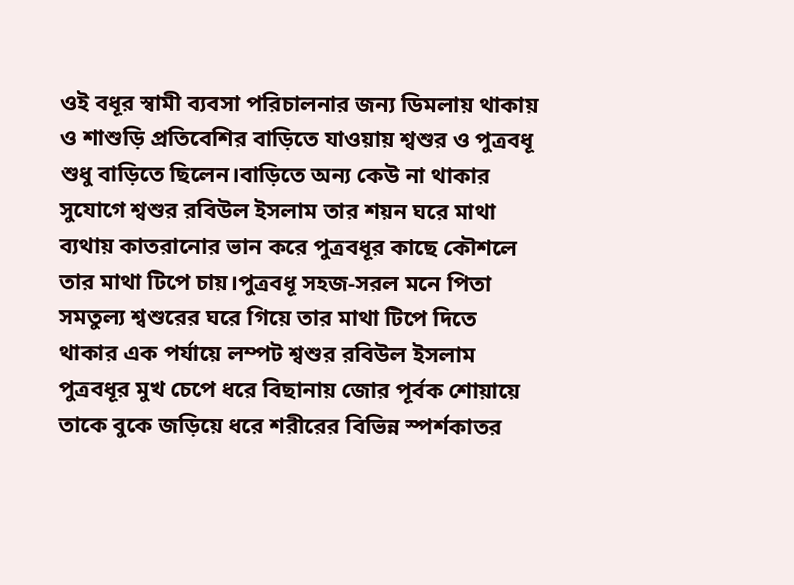ওই বধূর স্বামী ব্যবসা পরিচালনার জন্য ডিমলায় থাকায় ও শাশুড়ি প্রতিবেশির বাড়িতে যাওয়ায় শ্বশুর ও পুত্রবধূ শুধু বাড়িতে ছিলেন।বাড়িতে অন্য কেউ না থাকার সুযোগে শ্বশুর রবিউল ইসলাম তার শয়ন ঘরে মাথা ব্যথায় কাতরানোর ভান করে পুত্রবধূর কাছে কৌশলে তার মাথা টিপে চায়।পুত্রবধূ সহজ-সরল মনে পিতা সমতুল্য শ্বশুরের ঘরে গিয়ে তার মাথা টিপে দিতে থাকার এক পর্যায়ে লম্পট শ্বশুর রবিউল ইসলাম পুত্রবধূর মুখ চেপে ধরে বিছানায় জোর পূর্বক শোয়ায়ে তাকে বুকে জড়িয়ে ধরে শরীরের বিভিন্ন স্পর্শকাতর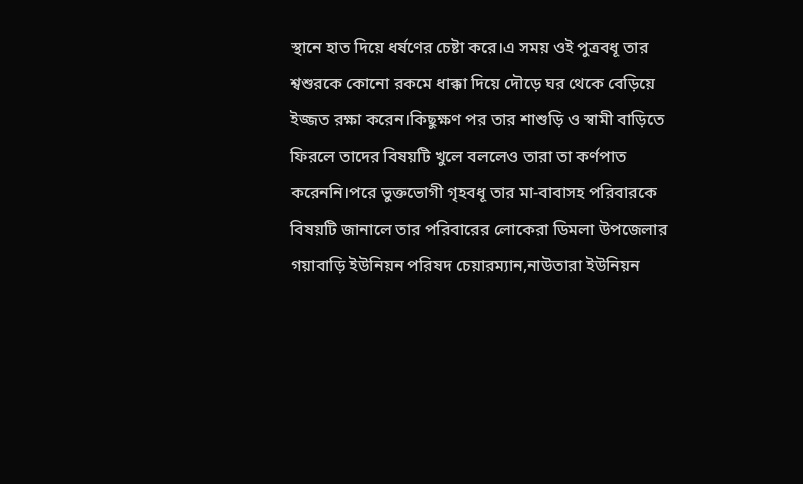স্থানে হাত দিয়ে ধর্ষণের চেষ্টা করে।এ সময় ওই পুত্রবধূ তার শ্বশুরকে কোনো রকমে ধাক্কা দিয়ে দৌড়ে ঘর থেকে বেড়িয়ে ইজ্জত রক্ষা করেন।কিছুক্ষণ পর তার শাশুড়ি ও স্বামী বাড়িতে ফিরলে তাদের বিষয়টি খুলে বললেও তারা তা কর্ণপাত করেননি।পরে ভুক্তভোগী গৃহবধূ তার মা-বাবাসহ পরিবারকে বিষয়টি জানালে তার পরিবারের লোকেরা ডিমলা উপজেলার গয়াবাড়ি ইউনিয়ন পরিষদ চেয়ারম্যান,নাউতারা ইউনিয়ন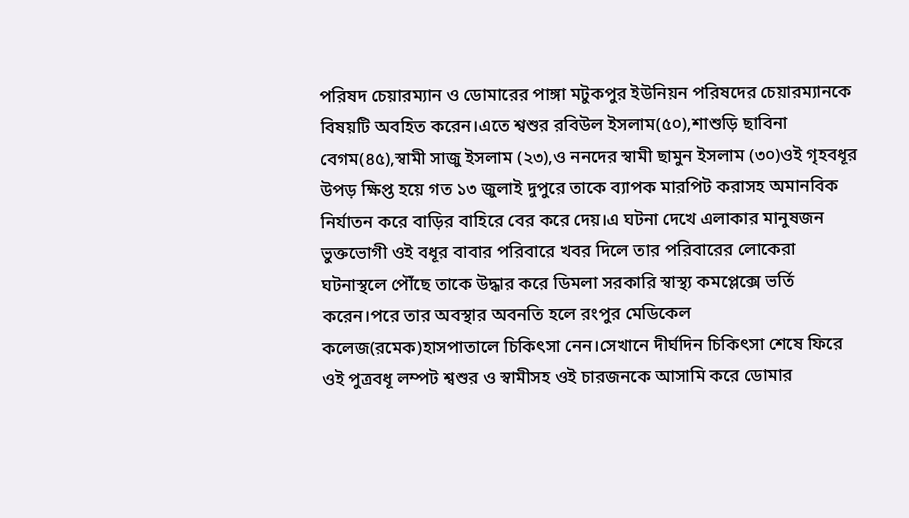পরিষদ চেয়ারম্যান ও ডোমারের পাঙ্গা মটুকপুর ইউনিয়ন পরিষদের চেয়ারম্যানকে বিষয়টি অবহিত করেন।এতে শ্বশুর রবিউল ইসলাম(৫০),শাশুড়ি ছাবিনা বেগম(৪৫),স্বামী সাজু ইসলাম (২৩),ও ননদের স্বামী ছামুন ইসলাম (৩০)ওই গৃহবধূর উপড় ক্ষিপ্ত হয়ে গত ১৩ জুলাই দুপুরে তাকে ব্যাপক মারপিট করাসহ অমানবিক নির্যাতন করে বাড়ির বাহিরে বের করে দেয়।এ ঘটনা দেখে এলাকার মানুষজন ভুক্তভোগী ওই বধূর বাবার পরিবারে খবর দিলে তার পরিবারের লোকেরা ঘটনাস্থলে পৌঁছে তাকে উদ্ধার করে ডিমলা সরকারি স্বাস্থ্য কমপ্লেক্সে ভর্তি করেন।পরে তার অবস্থার অবনতি হলে রংপুর মেডিকেল কলেজ(রমেক)হাসপাতালে চিকিৎসা নেন।সেখানে দীর্ঘদিন চিকিৎসা শেষে ফিরে ওই পুত্রবধূ লম্পট শ্বশুর ও স্বামীসহ ওই চারজনকে আসামি করে ডোমার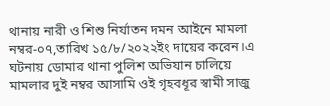থানায় নারী ও শিশু নির্যাতন দমন আইনে মামলা নম্বর-০৭,তারিখ ১৫/৮/২০২২ইং দায়ের করেন।এ ঘটনায় ডোমার থানা পুলিশ অভিযান চালিয়ে মামলার দুই নম্বর আসামি ওই গৃহবধূর স্বামী সাজু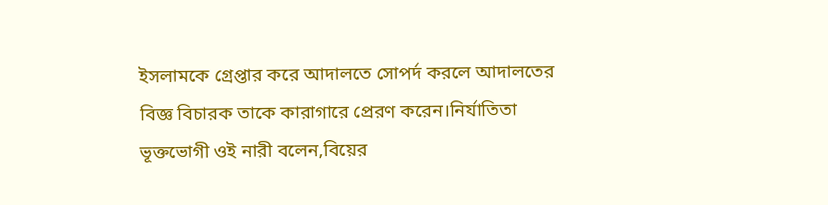ইসলামকে গ্রেপ্তার করে আদালতে সোপর্দ করলে আদালতের বিজ্ঞ বিচারক তাকে কারাগারে প্রেরণ করেন।নির্যাতিতা ভূক্তভোগী ওই নারী বলেন,বিয়ের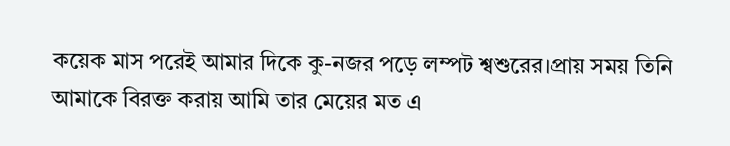কয়েক মাস পরেই আমার দিকে কু-নজর পড়ে লম্পট শ্বশুরের।প্রায় সময় তিনি আমাকে বিরক্ত করায় আমি তার মেয়ের মত এ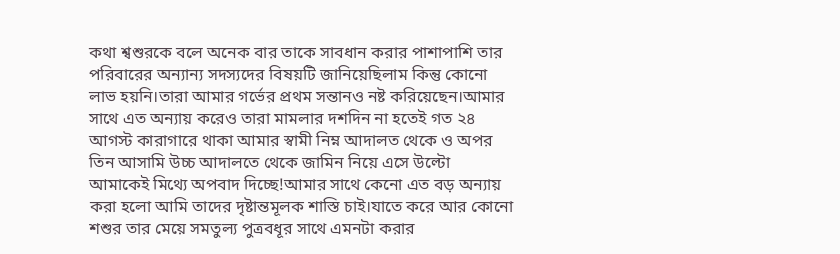কথা শ্বশুরকে বলে অনেক বার তাকে সাবধান করার পাশাপাশি তার পরিবারের অন্যান্য সদস্যদের বিষয়টি জানিয়েছিলাম কিন্তু কোনো লাভ হয়নি।তারা আমার গর্ভের প্রথম সন্তানও নষ্ট করিয়েছেন।আমার সাথে এত অন্যায় করেও তারা মামলার দশদিন না হতেই গত ২৪ আগস্ট কারাগারে থাকা আমার স্বামী নিম্ন আদালত থেকে ও অপর তিন আসামি উচ্চ আদালতে থেকে জামিন নিয়ে এসে উল্টো আমাকেই মিথ্যে অপবাদ দিচ্ছে!আমার সাথে কেনো এত বড় অন্যায় করা হলো আমি তাদের দৃষ্টান্তমূলক শাস্তি চাই।যাতে করে আর কোনো শশুর তার মেয়ে সমতুল্য পুত্রবধূর সাথে এমনটা করার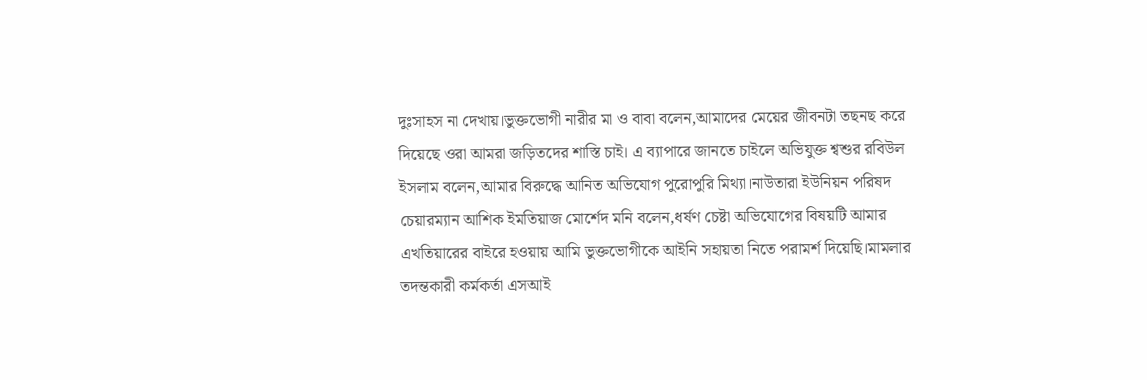দুঃসাহস না দেখায়।ভুক্তভোগী নারীর মা ও বাবা বলেন,আমাদের মেয়ের জীবনটা তছনছ করে দিয়েছে ওরা আমরা জড়িতদের শাস্তি চাই। এ ব্যাপারে জানতে চাইলে অভিযুক্ত শ্বশুর রবিউল ইসলাম বলেন,আমার বিরুদ্ধে আনিত অভিযোগ পুরোপুরি মিথ্যা।নাউতারা ইউনিয়ন পরিষদ চেয়ারম্যান আশিক ইমতিয়াজ মোর্শেদ মনি বলেন,ধর্ষণ চেষ্টা অভিযোগের বিষয়টি আমার এখতিয়ারের বাইরে হওয়ায় আমি ভুক্তভোগীকে আইনি সহায়তা নিতে পরামর্শ দিয়েছি।মামলার তদন্তকারী কর্মকর্তা এসআই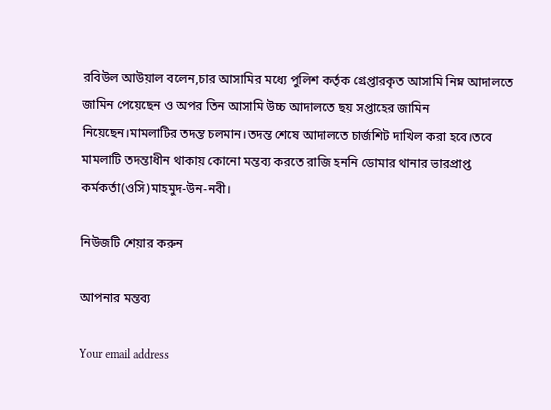রবিউল আউয়াল বলেন,চার আসামির মধ্যে পুলিশ কর্তৃক গ্রেপ্তারকৃত আসামি নিম্ন আদালতে জামিন পেয়েছেন ও অপর তিন আসামি উচ্চ আদালতে ছয় সপ্তাহের জামিন নিয়েছেন।মামলাটির তদন্ত চলমান।তদন্ত শেষে আদালতে চার্জশিট দাখিল করা হবে।তবে মামলাটি তদন্তাধীন থাকায় কোনো মন্তব্য করতে রাজি হননি ডোমার থানার ভারপ্রাপ্ত কর্মকর্তা(ওসি)মাহমুদ-উন-নবী।

নিউজটি শেয়ার করুন

আপনার মন্তব্য

Your email address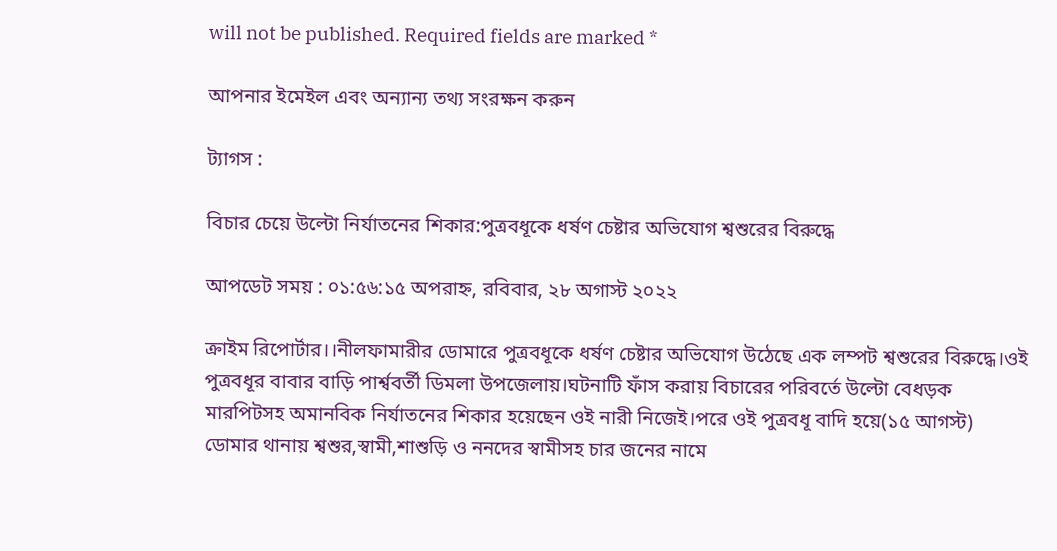will not be published. Required fields are marked *

আপনার ইমেইল এবং অন্যান্য তথ্য সংরক্ষন করুন

ট্যাগস :

বিচার চেয়ে উল্টো নির্যাতনের শিকার:পুত্রবধূকে ধর্ষণ চেষ্টার অভিযোগ শ্বশুরের বিরুদ্ধে

আপডেট সময় : ০১:৫৬:১৫ অপরাহ্ন, রবিবার, ২৮ অগাস্ট ২০২২

ক্রাইম রিপোর্টার।।নীলফামারীর ডোমারে পুত্রবধূকে ধর্ষণ চেষ্টার অভিযোগ উঠেছে এক লম্পট শ্বশুরের বিরুদ্ধে।ওই পুত্রবধূর বাবার বাড়ি পার্শ্ববর্তী ডিমলা উপজেলায়।ঘটনাটি ফাঁস করায় বিচারের পরিবর্তে উল্টো বেধড়ক মারপিটসহ অমানবিক নির্যাতনের শিকার হয়েছেন ওই নারী নিজেই।পরে ওই পুত্রবধূ বাদি হয়ে(১৫ আগস্ট) ডোমার থানায় শ্বশুর,স্বামী,শাশুড়ি ও ননদের স্বামীসহ চার জনের নামে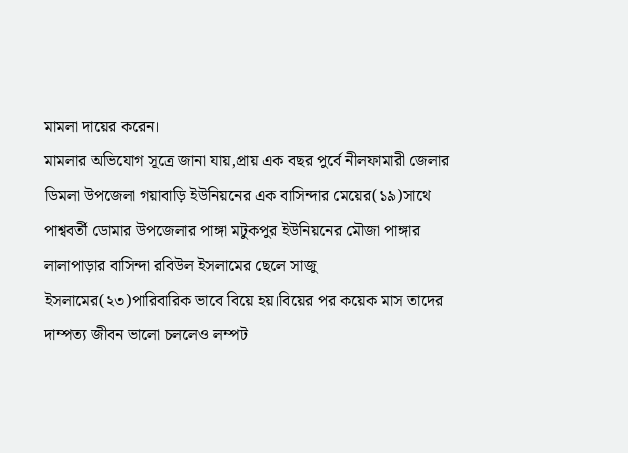মামলা দায়ের করেন।
মামলার অভিযোগ সূত্রে জানা যায়,প্রায় এক বছর পুর্বে নীলফামারী জেলার ডিমলা উপজেলা গয়াবাড়ি ইউনিয়নের এক বাসিন্দার মেয়ের(১৯)সাথে পাশ্ববর্তী ডোমার উপজেলার পাঙ্গা মটুকপুর ইউনিয়নের মৌজা পাঙ্গার লালাপাড়ার বাসিন্দা রবিউল ইসলামের ছেলে সাজু ইসলামের(২৩)পারিবারিক ভাবে বিয়ে হয়।বিয়ের পর কয়েক মাস তাদের দাম্পত্য জীবন ভালো চললেও লম্পট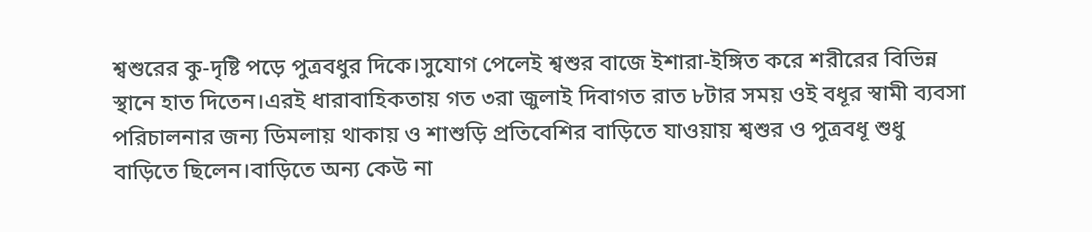শ্বশুরের কু-দৃষ্টি পড়ে পুত্রবধুর দিকে।সুযোগ পেলেই শ্বশুর বাজে ইশারা-ইঙ্গিত করে শরীরের বিভিন্ন স্থানে হাত দিতেন।এরই ধারাবাহিকতায় গত ৩রা জুলাই দিবাগত রাত ৮টার সময় ওই বধূর স্বামী ব্যবসা পরিচালনার জন্য ডিমলায় থাকায় ও শাশুড়ি প্রতিবেশির বাড়িতে যাওয়ায় শ্বশুর ও পুত্রবধূ শুধু বাড়িতে ছিলেন।বাড়িতে অন্য কেউ না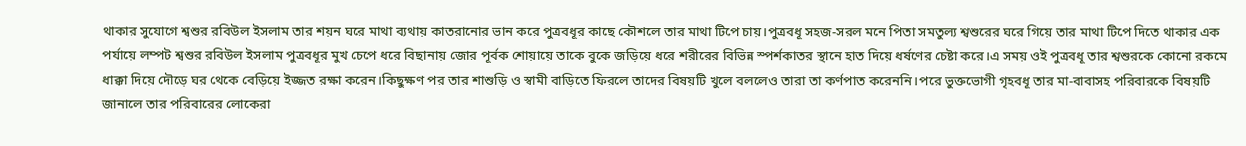থাকার সুযোগে শ্বশুর রবিউল ইসলাম তার শয়ন ঘরে মাথা ব্যথায় কাতরানোর ভান করে পুত্রবধূর কাছে কৌশলে তার মাথা টিপে চায়।পুত্রবধূ সহজ-সরল মনে পিতা সমতুল্য শ্বশুরের ঘরে গিয়ে তার মাথা টিপে দিতে থাকার এক পর্যায়ে লম্পট শ্বশুর রবিউল ইসলাম পুত্রবধূর মুখ চেপে ধরে বিছানায় জোর পূর্বক শোয়ায়ে তাকে বুকে জড়িয়ে ধরে শরীরের বিভিন্ন স্পর্শকাতর স্থানে হাত দিয়ে ধর্ষণের চেষ্টা করে।এ সময় ওই পুত্রবধূ তার শ্বশুরকে কোনো রকমে ধাক্কা দিয়ে দৌড়ে ঘর থেকে বেড়িয়ে ইজ্জত রক্ষা করেন।কিছুক্ষণ পর তার শাশুড়ি ও স্বামী বাড়িতে ফিরলে তাদের বিষয়টি খুলে বললেও তারা তা কর্ণপাত করেননি।পরে ভুক্তভোগী গৃহবধূ তার মা-বাবাসহ পরিবারকে বিষয়টি জানালে তার পরিবারের লোকেরা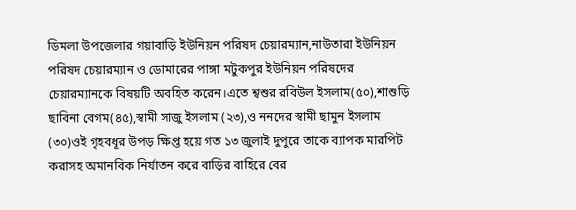ডিমলা উপজেলার গয়াবাড়ি ইউনিয়ন পরিষদ চেয়ারম্যান,নাউতারা ইউনিয়ন পরিষদ চেয়ারম্যান ও ডোমারের পাঙ্গা মটুকপুর ইউনিয়ন পরিষদের চেয়ারম্যানকে বিষয়টি অবহিত করেন।এতে শ্বশুর রবিউল ইসলাম(৫০),শাশুড়ি ছাবিনা বেগম(৪৫),স্বামী সাজু ইসলাম (২৩),ও ননদের স্বামী ছামুন ইসলাম (৩০)ওই গৃহবধূর উপড় ক্ষিপ্ত হয়ে গত ১৩ জুলাই দুপুরে তাকে ব্যাপক মারপিট করাসহ অমানবিক নির্যাতন করে বাড়ির বাহিরে বের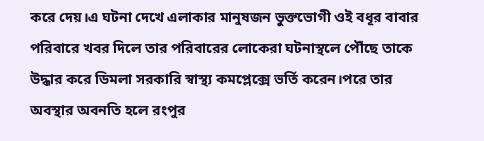করে দেয়।এ ঘটনা দেখে এলাকার মানুষজন ভুক্তভোগী ওই বধূর বাবার পরিবারে খবর দিলে তার পরিবারের লোকেরা ঘটনাস্থলে পৌঁছে তাকে উদ্ধার করে ডিমলা সরকারি স্বাস্থ্য কমপ্লেক্সে ভর্তি করেন।পরে তার অবস্থার অবনতি হলে রংপুর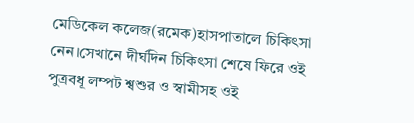মেডিকেল কলেজ(রমেক)হাসপাতালে চিকিৎসা নেন।সেখানে দীর্ঘদিন চিকিৎসা শেষে ফিরে ওই পুত্রবধূ লম্পট শ্বশুর ও স্বামীসহ ওই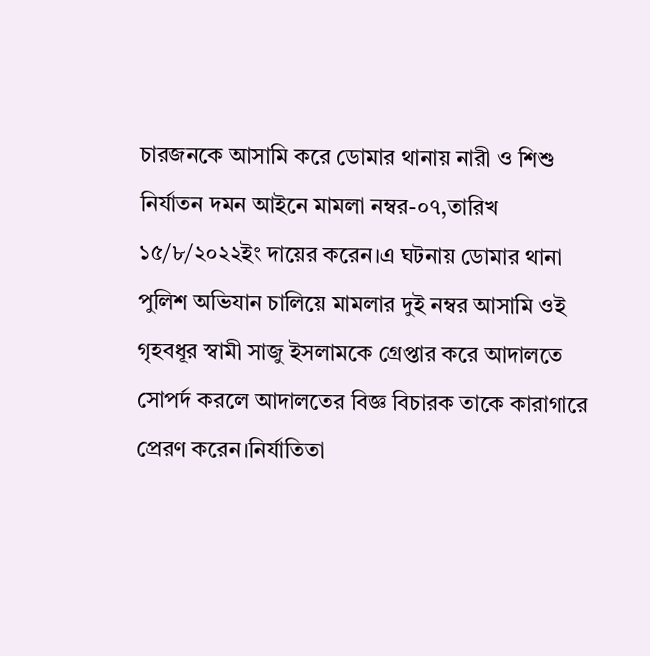চারজনকে আসামি করে ডোমার থানায় নারী ও শিশু নির্যাতন দমন আইনে মামলা নম্বর-০৭,তারিখ ১৫/৮/২০২২ইং দায়ের করেন।এ ঘটনায় ডোমার থানা পুলিশ অভিযান চালিয়ে মামলার দুই নম্বর আসামি ওই গৃহবধূর স্বামী সাজু ইসলামকে গ্রেপ্তার করে আদালতে সোপর্দ করলে আদালতের বিজ্ঞ বিচারক তাকে কারাগারে প্রেরণ করেন।নির্যাতিতা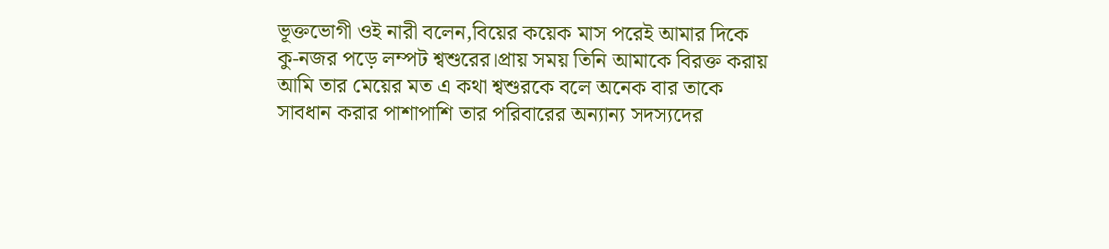ভূক্তভোগী ওই নারী বলেন,বিয়ের কয়েক মাস পরেই আমার দিকে কু-নজর পড়ে লম্পট শ্বশুরের।প্রায় সময় তিনি আমাকে বিরক্ত করায় আমি তার মেয়ের মত এ কথা শ্বশুরকে বলে অনেক বার তাকে সাবধান করার পাশাপাশি তার পরিবারের অন্যান্য সদস্যদের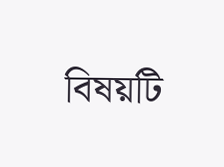বিষয়টি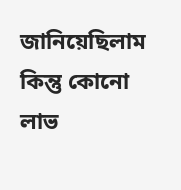জানিয়েছিলাম কিন্তু কোনো লাভ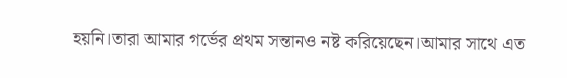হয়নি।তারা আমার গর্ভের প্রথম সন্তানও নষ্ট করিয়েছেন।আমার সাথে এত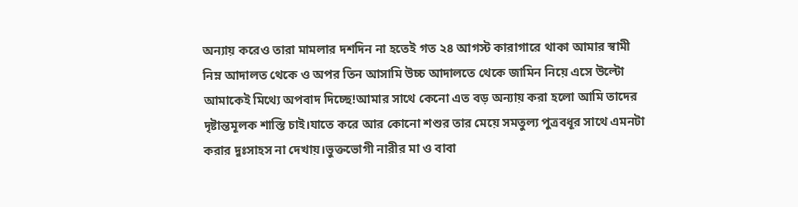অন্যায় করেও তারা মামলার দশদিন না হতেই গত ২৪ আগস্ট কারাগারে থাকা আমার স্বামী নিম্ন আদালত থেকে ও অপর তিন আসামি উচ্চ আদালতে থেকে জামিন নিয়ে এসে উল্টো আমাকেই মিথ্যে অপবাদ দিচ্ছে!আমার সাথে কেনো এত বড় অন্যায় করা হলো আমি তাদের দৃষ্টান্তমূলক শাস্তি চাই।যাতে করে আর কোনো শশুর তার মেয়ে সমতুল্য পুত্রবধূর সাথে এমনটা করার দুঃসাহস না দেখায়।ভুক্তভোগী নারীর মা ও বাবা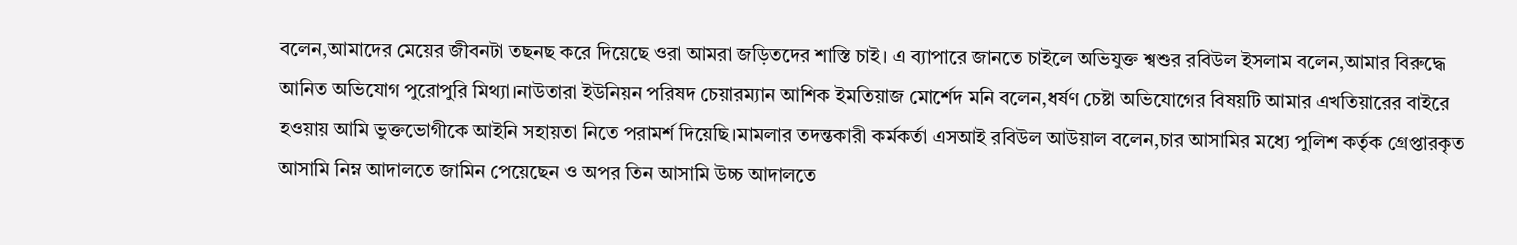বলেন,আমাদের মেয়ের জীবনটা তছনছ করে দিয়েছে ওরা আমরা জড়িতদের শাস্তি চাই। এ ব্যাপারে জানতে চাইলে অভিযুক্ত শ্বশুর রবিউল ইসলাম বলেন,আমার বিরুদ্ধে আনিত অভিযোগ পুরোপুরি মিথ্যা।নাউতারা ইউনিয়ন পরিষদ চেয়ারম্যান আশিক ইমতিয়াজ মোর্শেদ মনি বলেন,ধর্ষণ চেষ্টা অভিযোগের বিষয়টি আমার এখতিয়ারের বাইরে হওয়ায় আমি ভুক্তভোগীকে আইনি সহায়তা নিতে পরামর্শ দিয়েছি।মামলার তদন্তকারী কর্মকর্তা এসআই রবিউল আউয়াল বলেন,চার আসামির মধ্যে পুলিশ কর্তৃক গ্রেপ্তারকৃত আসামি নিম্ন আদালতে জামিন পেয়েছেন ও অপর তিন আসামি উচ্চ আদালতে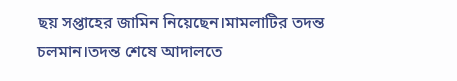ছয় সপ্তাহের জামিন নিয়েছেন।মামলাটির তদন্ত চলমান।তদন্ত শেষে আদালতে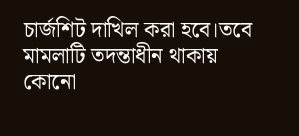চার্জশিট দাখিল করা হবে।তবে মামলাটি তদন্তাধীন থাকায় কোনো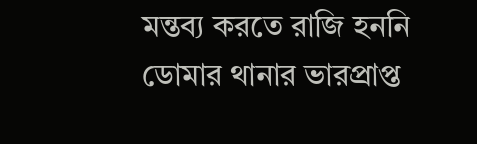মন্তব্য করতে রাজি হননি ডোমার থানার ভারপ্রাপ্ত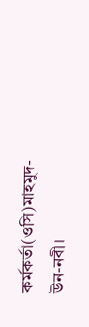কর্মকর্তা(ওসি)মাহমুদ-উন-নবী।